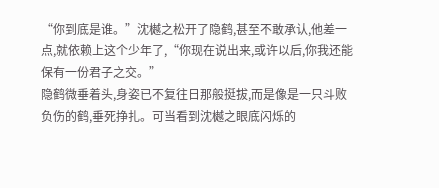“你到底是谁。”沈樾之松开了隐鹤,甚至不敢承认,他差一点,就依赖上这个少年了,“你现在说出来,或许以后,你我还能保有一份君子之交。”
隐鹤微垂着头,身姿已不复往日那般挺拔,而是像是一只斗败负伤的鹤,垂死挣扎。可当看到沈樾之眼底闪烁的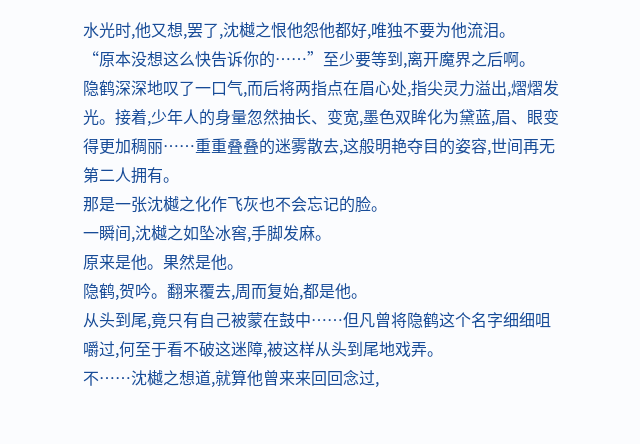水光时,他又想,罢了,沈樾之恨他怨他都好,唯独不要为他流泪。
“原本没想这么快告诉你的……”至少要等到,离开魔界之后啊。
隐鹤深深地叹了一口气,而后将两指点在眉心处,指尖灵力溢出,熠熠发光。接着,少年人的身量忽然抽长、变宽,墨色双眸化为黛蓝,眉、眼变得更加稠丽……重重叠叠的迷雾散去,这般明艳夺目的姿容,世间再无第二人拥有。
那是一张沈樾之化作飞灰也不会忘记的脸。
一瞬间,沈樾之如坠冰窖,手脚发麻。
原来是他。果然是他。
隐鹤,贺吟。翻来覆去,周而复始,都是他。
从头到尾,竟只有自己被蒙在鼓中……但凡曾将隐鹤这个名字细细咀嚼过,何至于看不破这迷障,被这样从头到尾地戏弄。
不……沈樾之想道,就算他曾来来回回念过,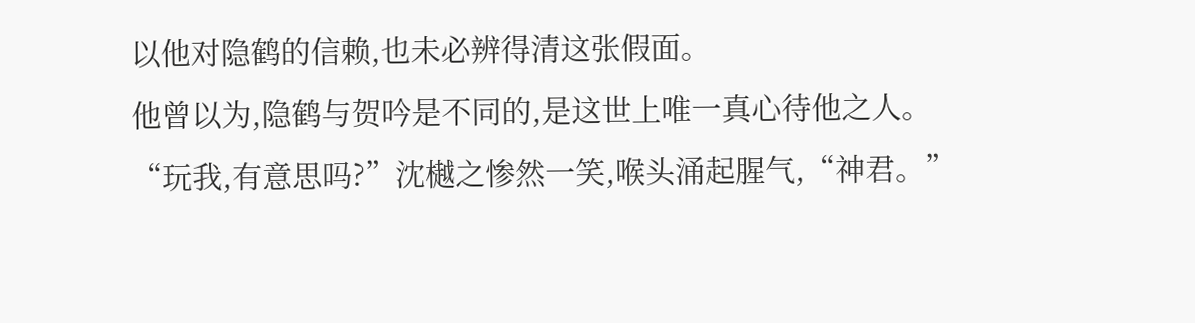以他对隐鹤的信赖,也未必辨得清这张假面。
他曾以为,隐鹤与贺吟是不同的,是这世上唯一真心待他之人。
“玩我,有意思吗?”沈樾之惨然一笑,喉头涌起腥气,“神君。”